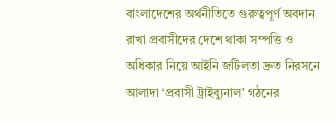বাংলাদেশের অর্থনীতিতে গুরুত্বপূর্ণ অবদান রাখা প্রবাসীদের দেশে থাকা সম্পত্তি ও অধিকার নিয়ে আইনি জটিলতা দ্রুত নিরসনে আলাদা ‘প্রবাসী ট্রাইব্যুনাল’ গঠনের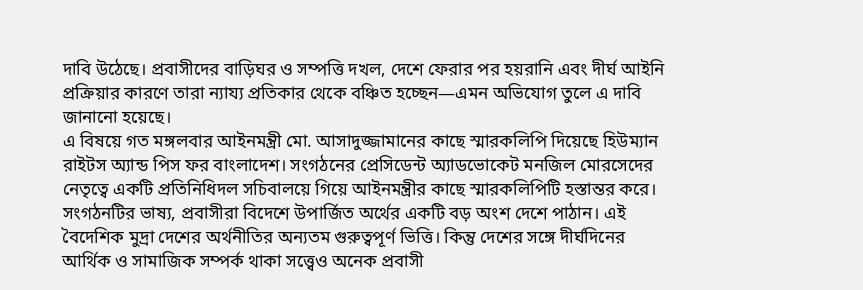দাবি উঠেছে। প্রবাসীদের বাড়িঘর ও সম্পত্তি দখল, দেশে ফেরার পর হয়রানি এবং দীর্ঘ আইনি প্রক্রিয়ার কারণে তারা ন্যায্য প্রতিকার থেকে বঞ্চিত হচ্ছেন—এমন অভিযোগ তুলে এ দাবি জানানো হয়েছে।
এ বিষয়ে গত মঙ্গলবার আইনমন্ত্রী মো. আসাদুজ্জামানের কাছে স্মারকলিপি দিয়েছে হিউম্যান রাইটস অ্যান্ড পিস ফর বাংলাদেশ। সংগঠনের প্রেসিডেন্ট অ্যাডভোকেট মনজিল মোরসেদের নেতৃত্বে একটি প্রতিনিধিদল সচিবালয়ে গিয়ে আইনমন্ত্রীর কাছে স্মারকলিপিটি হস্তান্তর করে।
সংগঠনটির ভাষ্য, প্রবাসীরা বিদেশে উপার্জিত অর্থের একটি বড় অংশ দেশে পাঠান। এই বৈদেশিক মুদ্রা দেশের অর্থনীতির অন্যতম গুরুত্বপূর্ণ ভিত্তি। কিন্তু দেশের সঙ্গে দীর্ঘদিনের আর্থিক ও সামাজিক সম্পর্ক থাকা সত্ত্বেও অনেক প্রবাসী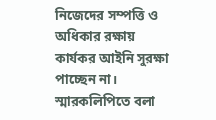নিজেদের সম্পত্তি ও অধিকার রক্ষায় কার্যকর আইনি সুরক্ষা পাচ্ছেন না।
স্মারকলিপিতে বলা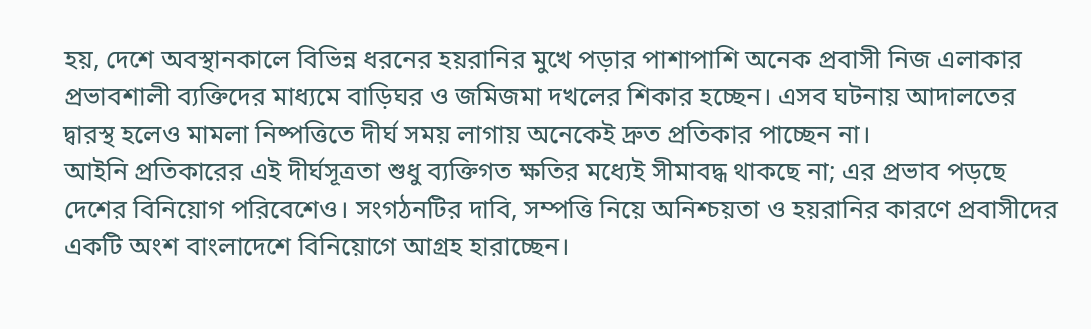হয়, দেশে অবস্থানকালে বিভিন্ন ধরনের হয়রানির মুখে পড়ার পাশাপাশি অনেক প্রবাসী নিজ এলাকার প্রভাবশালী ব্যক্তিদের মাধ্যমে বাড়িঘর ও জমিজমা দখলের শিকার হচ্ছেন। এসব ঘটনায় আদালতের দ্বারস্থ হলেও মামলা নিষ্পত্তিতে দীর্ঘ সময় লাগায় অনেকেই দ্রুত প্রতিকার পাচ্ছেন না।
আইনি প্রতিকারের এই দীর্ঘসূত্রতা শুধু ব্যক্তিগত ক্ষতির মধ্যেই সীমাবদ্ধ থাকছে না; এর প্রভাব পড়ছে দেশের বিনিয়োগ পরিবেশেও। সংগঠনটির দাবি, সম্পত্তি নিয়ে অনিশ্চয়তা ও হয়রানির কারণে প্রবাসীদের একটি অংশ বাংলাদেশে বিনিয়োগে আগ্রহ হারাচ্ছেন।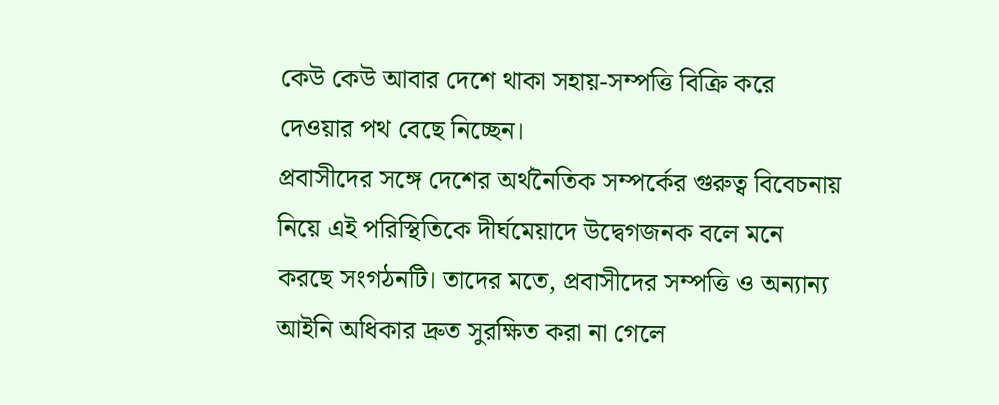কেউ কেউ আবার দেশে থাকা সহায়-সম্পত্তি বিক্রি করে দেওয়ার পথ বেছে নিচ্ছেন।
প্রবাসীদের সঙ্গে দেশের অর্থনৈতিক সম্পর্কের গুরুত্ব বিবেচনায় নিয়ে এই পরিস্থিতিকে দীর্ঘমেয়াদে উদ্বেগজনক বলে মনে করছে সংগঠনটি। তাদের মতে, প্রবাসীদের সম্পত্তি ও অন্যান্য আইনি অধিকার দ্রুত সুরক্ষিত করা না গেলে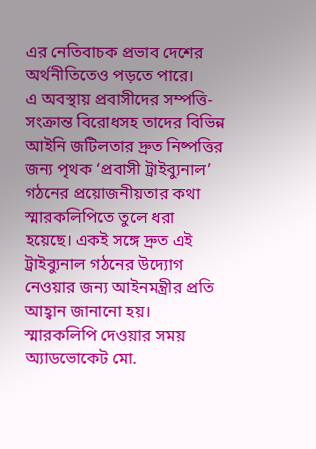এর নেতিবাচক প্রভাব দেশের অর্থনীতিতেও পড়তে পারে।
এ অবস্থায় প্রবাসীদের সম্পত্তি-সংক্রান্ত বিরোধসহ তাদের বিভিন্ন আইনি জটিলতার দ্রুত নিষ্পত্তির জন্য পৃথক ‘প্রবাসী ট্রাইব্যুনাল’ গঠনের প্রয়োজনীয়তার কথা স্মারকলিপিতে তুলে ধরা হয়েছে। একই সঙ্গে দ্রুত এই ট্রাইব্যুনাল গঠনের উদ্যোগ নেওয়ার জন্য আইনমন্ত্রীর প্রতি আহ্বান জানানো হয়।
স্মারকলিপি দেওয়ার সময় অ্যাডভোকেট মো.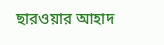ছারওয়ার আহাদ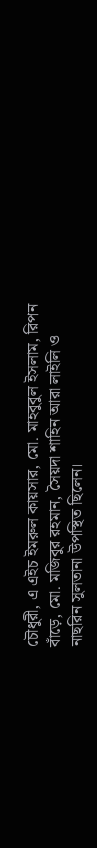চৌধুরী, এ এইচ ইমরুল কায়সার, মো. মাহবুবুল ইসলাম, রিপন বাঁড়ে, মো. মজিবুর রহমান, সৈয়দা শাহিন আরা লাইলি ও নাছরিন সুলতানা উপস্থিত ছিলেন।